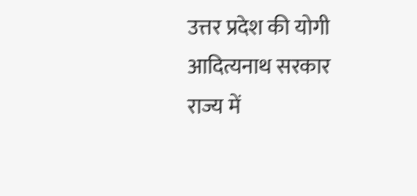उत्तर प्रदेश की योगी आदित्यनाथ सरकार राज्य में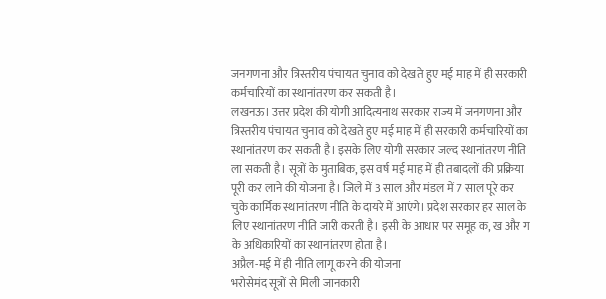जनगणना और त्रिस्तरीय पंचायत चुनाव को देखते हुए मई माह में ही सरकारी कर्मचारियों का स्थानांतरण कर सकती है।
लखनऊ। उत्तर प्रदेश की योगी आदित्यनाथ सरकार राज्य में जनगणना और त्रिस्तरीय पंचायत चुनाव को देखते हुए मई माह में ही सरकारी कर्मचारियों का स्थानांतरण कर सकती है। इसके लिए योगी सरकार जल्द स्थानांतरण नीति ला सकती है। सूत्रों के मुताबिक, इस वर्ष मई माह में ही तबादलों की प्रक्रिया पूरी कर लाने की योजना है। जिले में 3 साल और मंडल में 7 साल पूरे कर चुके कार्मिक स्थानांतरण नीति के दायरे में आएंगे। प्रदेश सरकार हर साल के लिए स्थानांतरण नीति जारी करती है। इसी के आधार पर समूह क, ख और ग के अधिकारियों का स्थानांतरण होता है।
अप्रैल-मई में ही नीति लागू करने की योजना
भरोसेमंद सूत्रों से मिली जानकारी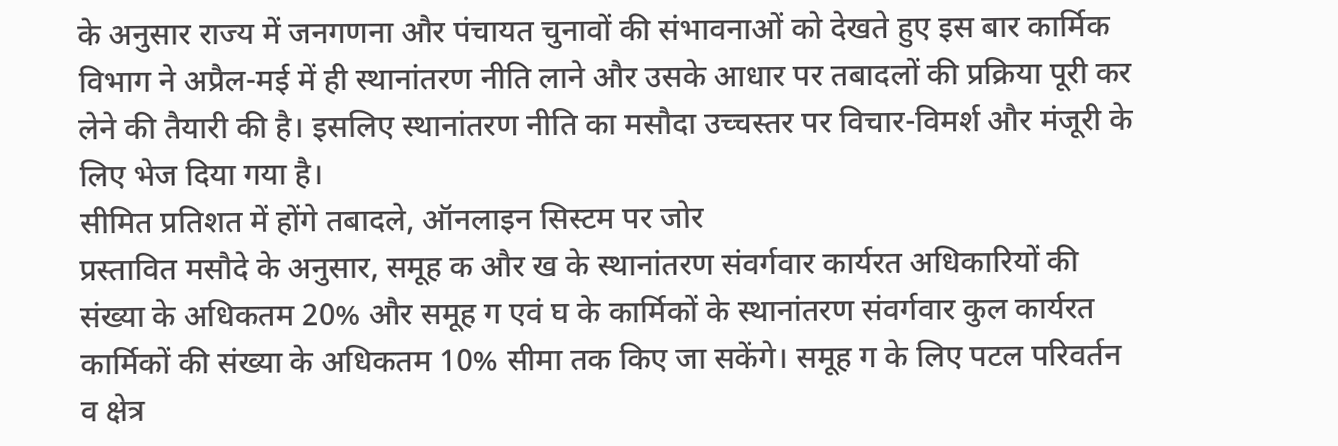के अनुसार राज्य में जनगणना और पंचायत चुनावों की संभावनाओं को देखते हुए इस बार कार्मिक विभाग ने अप्रैल-मई में ही स्थानांतरण नीति लाने और उसके आधार पर तबादलों की प्रक्रिया पूरी कर लेने की तैयारी की है। इसलिए स्थानांतरण नीति का मसौदा उच्चस्तर पर विचार-विमर्श और मंजूरी के लिए भेज दिया गया है।
सीमित प्रतिशत में होंगे तबादले, ऑनलाइन सिस्टम पर जोर
प्रस्तावित मसौदे के अनुसार, समूह क और ख के स्थानांतरण संवर्गवार कार्यरत अधिकारियों की संख्या के अधिकतम 20% और समूह ग एवं घ के कार्मिकों के स्थानांतरण संवर्गवार कुल कार्यरत कार्मिकों की संख्या के अधिकतम 10% सीमा तक किए जा सकेंगे। समूह ग के लिए पटल परिवर्तन व क्षेत्र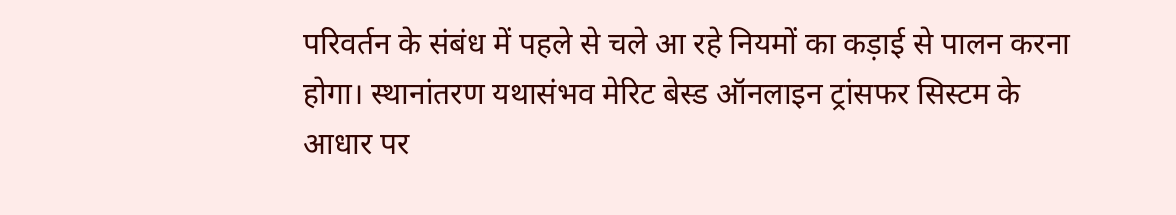परिवर्तन के संबंध में पहले से चले आ रहे नियमों का कड़ाई से पालन करना होगा। स्थानांतरण यथासंभव मेरिट बेस्ड ऑनलाइन ट्रांसफर सिस्टम के आधार पर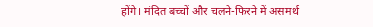होंगे। मंदित बच्चों और चलने-फिरने में असमर्थ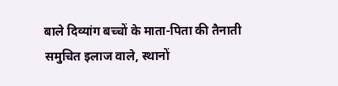बाले दिव्यांग बच्चों के माता-पिता की तैनाती समुचित इलाज वाले, स्थानों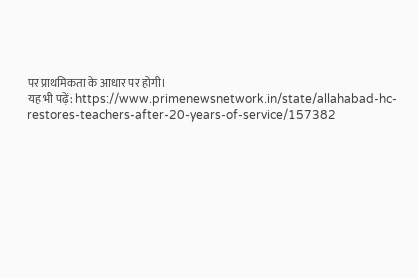पर प्राथमिकता के आधार पर होगी।
यह भी पढ़ें: https://www.primenewsnetwork.in/state/allahabad-hc-restores-teachers-after-20-years-of-service/157382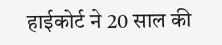हाईकोर्ट ने 20 साल की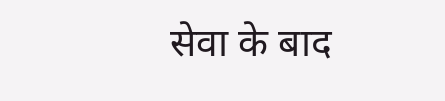सेवा के बाद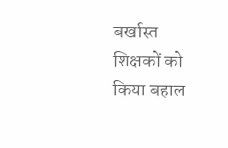बर्खास्त शिक्षकों को किया बहाल